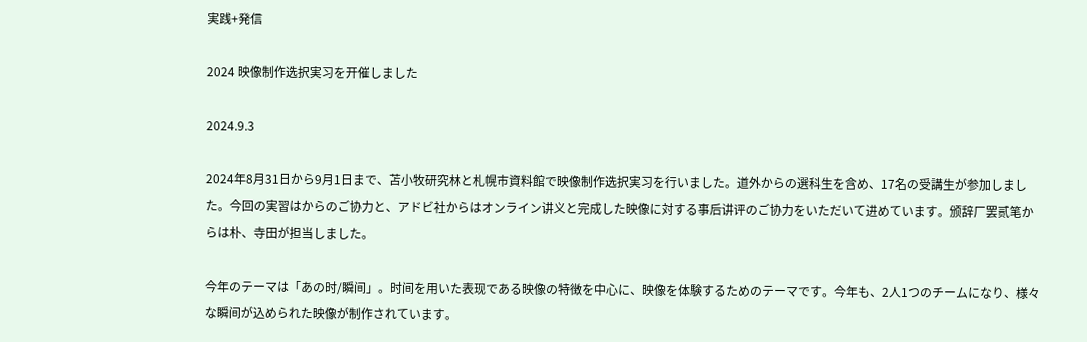実践+発信

2024 映像制作选択実习を开催しました

2024.9.3

2024年8月31日から9月1日まで、苫小牧研究林と札幌市資料館で映像制作选択実习を行いました。道外からの選科生を含め、17名の受講生が参加しました。今回の実習はからのご协力と、アドビ社からはオンライン讲义と完成した映像に対する事后讲评のご协力をいただいて进めています。颁辞厂罢贰笔からは朴、寺田が担当しました。

今年のテーマは「あの时/瞬间」。时间を用いた表现である映像の特徴を中心に、映像を体験するためのテーマです。今年も、2人1つのチームになり、様々な瞬间が込められた映像が制作されています。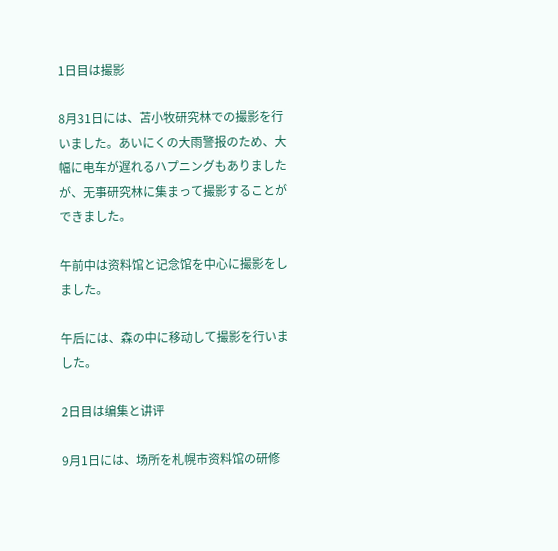1日目は撮影

8月31日には、苫小牧研究林での撮影を行いました。あいにくの大雨警报のため、大幅に电车が遅れるハプニングもありましたが、无事研究林に集まって撮影することができました。

午前中は资料馆と记念馆を中心に撮影をしました。

午后には、森の中に移动して撮影を行いました。

2日目は编集と讲评

9月1日には、场所を札幌市资料馆の研修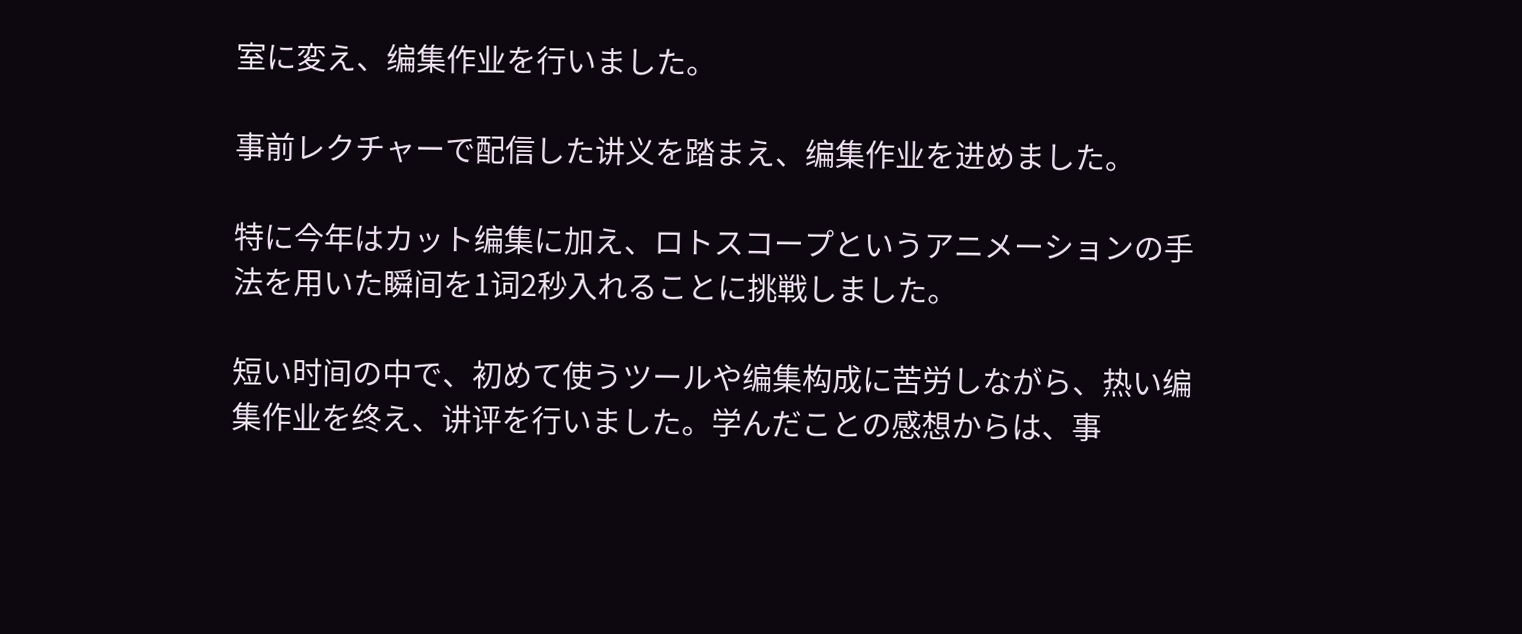室に変え、编集作业を行いました。

事前レクチャーで配信した讲义を踏まえ、编集作业を进めました。

特に今年はカット编集に加え、ロトスコープというアニメーションの手法を用いた瞬间を1词2秒入れることに挑戦しました。

短い时间の中で、初めて使うツールや编集构成に苦労しながら、热い编集作业を终え、讲评を行いました。学んだことの感想からは、事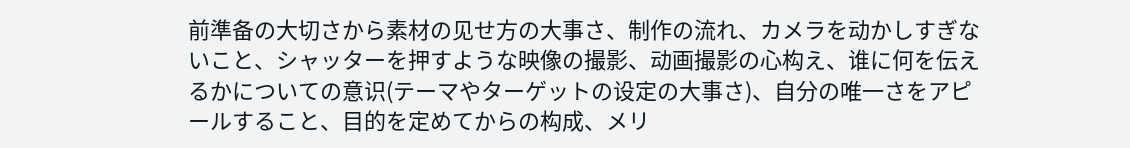前準备の大切さから素材の见せ方の大事さ、制作の流れ、カメラを动かしすぎないこと、シャッターを押すような映像の撮影、动画撮影の心构え、谁に何を伝えるかについての意识(テーマやターゲットの设定の大事さ)、自分の唯一さをアピールすること、目的を定めてからの构成、メリ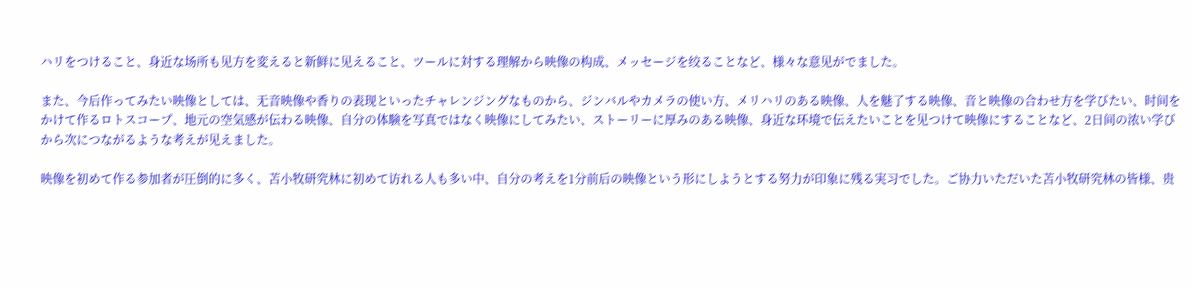ハリをつけること、身近な场所も见方を変えると新鲜に见えること、ツールに対する理解から映像の构成、メッセージを绞ることなど、様々な意见がでました。

また、今后作ってみたい映像としては、无音映像や香りの表现といったチャレンジングなものから、ジンバルやカメラの使い方、メリハリのある映像、人を魅了する映像、音と映像の合わせ方を学びたい、时间をかけて作るロトスコープ、地元の空気感が伝わる映像、自分の体験を写真ではなく映像にしてみたい、ストーリーに厚みのある映像、身近な环境で伝えたいことを见つけて映像にすることなど、2日间の浓い学びから次につながるような考えが见えました。

映像を初めて作る参加者が圧倒的に多く、苫小牧研究林に初めて访れる人も多い中、自分の考えを1分前后の映像という形にしようとする努力が印象に残る実习でした。ご协力いただいた苫小牧研究林の皆様、贵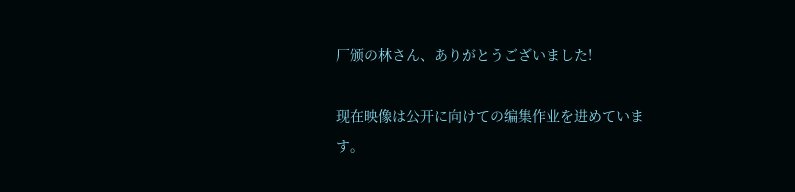厂颁の林さん、ありがとうございました!

现在映像は公开に向けての编集作业を进めています。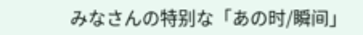みなさんの特别な「あの时/瞬间」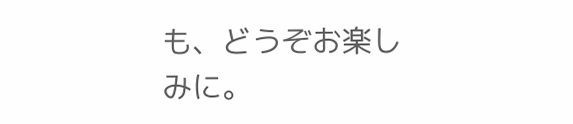も、どうぞお楽しみに。